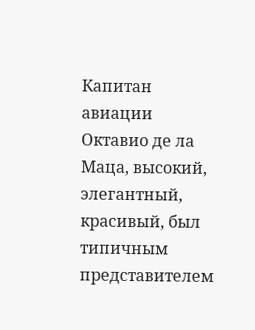Капитан авиации Октавио де ла Маца, высокий, элегантный, красивый, был типичным представителем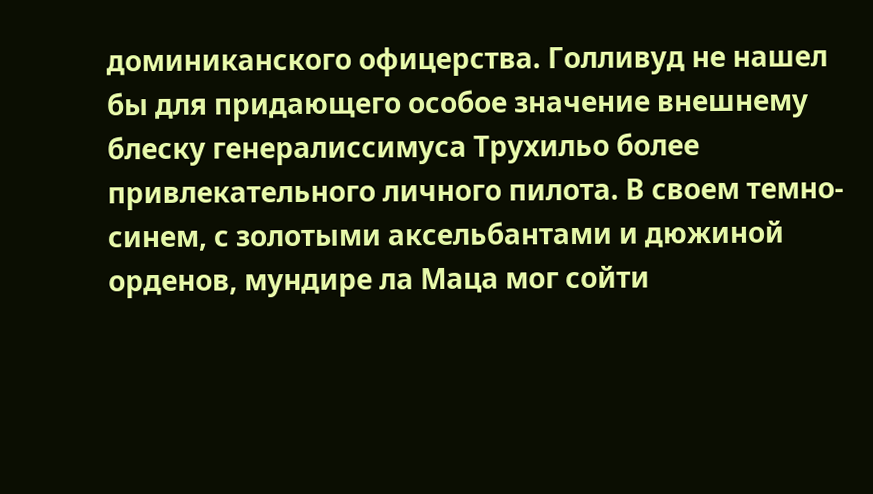доминиканского офицерства. Голливуд не нашел бы для придающего особое значение внешнему блеску генералиссимуса Трухильо более привлекательного личного пилота. В своем темно-синем, с золотыми аксельбантами и дюжиной орденов, мундире ла Маца мог сойти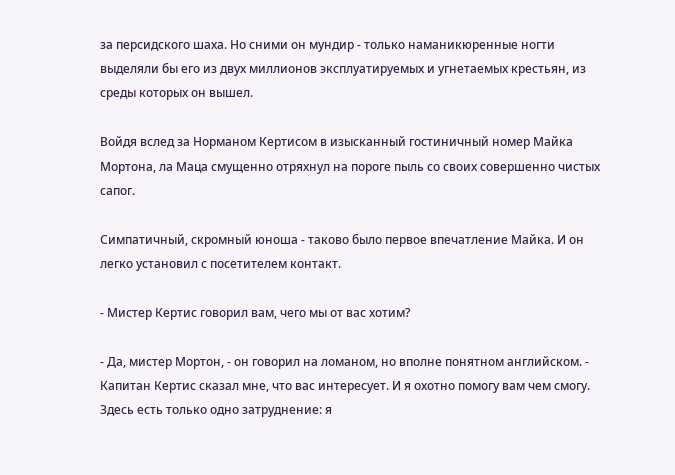за персидского шаха. Но сними он мундир - только наманикюренные ногти выделяли бы его из двух миллионов эксплуатируемых и угнетаемых крестьян, из среды которых он вышел.

Войдя вслед за Норманом Кертисом в изысканный гостиничный номер Майка Мортона, ла Маца смущенно отряхнул на пороге пыль со своих совершенно чистых сапог.

Симпатичный, скромный юноша - таково было первое впечатление Майка. И он легко установил с посетителем контакт.

- Мистер Кертис говорил вам, чего мы от вас хотим?

- Да, мистер Мортон, - он говорил на ломаном, но вполне понятном английском. - Капитан Кертис сказал мне, что вас интересует. И я охотно помогу вам чем смогу. Здесь есть только одно затруднение: я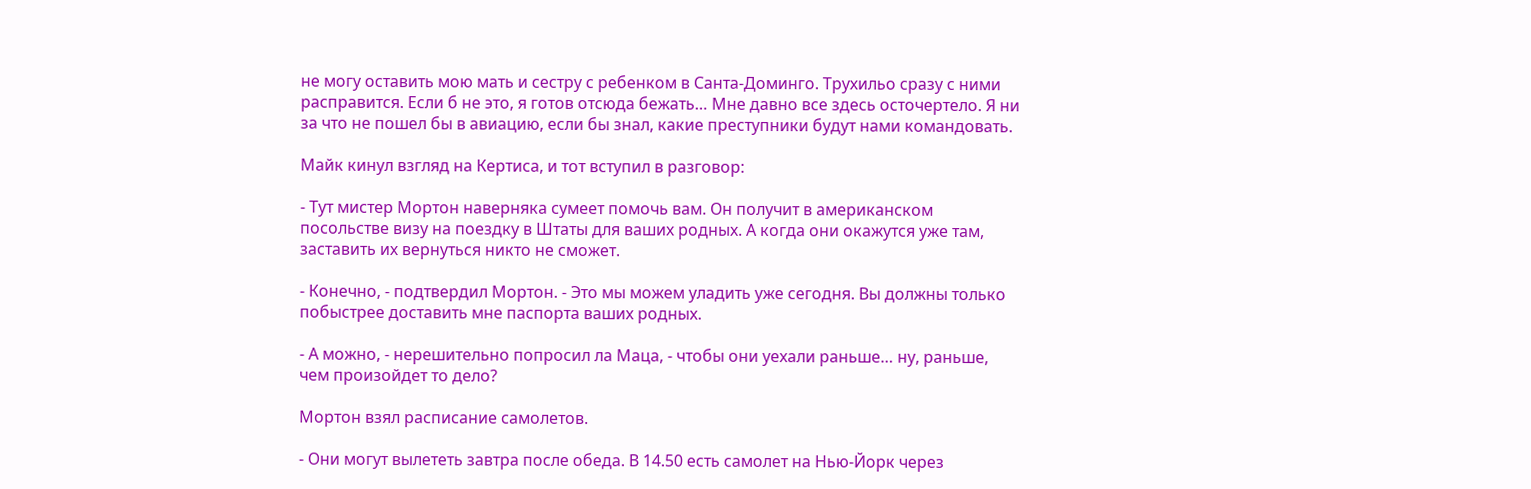не могу оставить мою мать и сестру с ребенком в Санта-Доминго. Трухильо сразу с ними расправится. Если б не это, я готов отсюда бежать… Мне давно все здесь осточертело. Я ни за что не пошел бы в авиацию, если бы знал, какие преступники будут нами командовать.

Майк кинул взгляд на Кертиса, и тот вступил в разговор:

- Тут мистер Мортон наверняка сумеет помочь вам. Он получит в американском посольстве визу на поездку в Штаты для ваших родных. А когда они окажутся уже там, заставить их вернуться никто не сможет.

- Конечно, - подтвердил Мортон. - Это мы можем уладить уже сегодня. Вы должны только побыстрее доставить мне паспорта ваших родных.

- А можно, - нерешительно попросил ла Маца, - чтобы они уехали раньше… ну, раньше, чем произойдет то дело?

Мортон взял расписание самолетов.

- Они могут вылететь завтра после обеда. В 14.50 есть самолет на Нью-Йорк через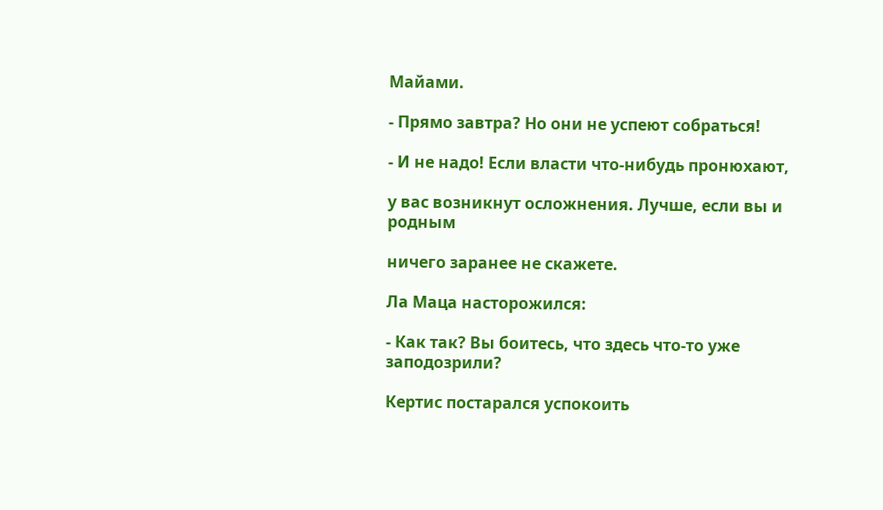Майами.

- Прямо завтра? Но они не успеют собраться!

- И не надо! Если власти что-нибудь пронюхают,

у вас возникнут осложнения. Лучше, если вы и родным

ничего заранее не скажете.

Ла Маца насторожился:

- Как так? Вы боитесь, что здесь что-то уже заподозрили?

Кертис постарался успокоить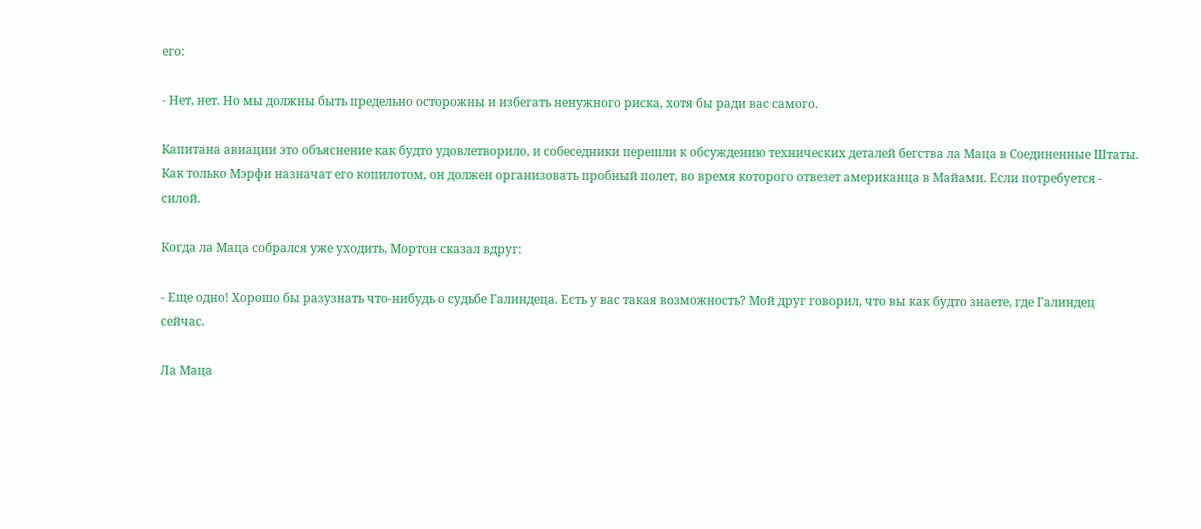его:

- Нет, нет. Но мы должны быть предельно осторожны и избегать ненужного риска, хотя бы ради вас самого.

Капитана авиации это объяснение как будто удовлетворило, и собеседники перешли к обсуждению технических деталей бегства ла Маца в Соединенные Штаты. Как только Мэрфи назначат его копилотом, он должен организовать пробный полет, во время которого отвезет американца в Майами. Если потребуется - силой.

Когда ла Маца собрался уже уходить, Мортон сказал вдруг:

- Еще одно! Хорошо бы разузнать что-нибудь о судьбе Галиндеца. Есть у вас такая возможность? Мой друг говорил, что вы как будто знаете, где Галиндец сейчас.

Ла Маца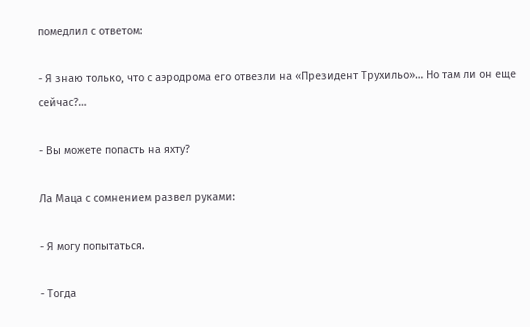помедлил с ответом:

- Я знаю только, что с аэродрома его отвезли на «Президент Трухильо»… Но там ли он еще сейчас?…

- Вы можете попасть на яхту?

Ла Маца с сомнением развел руками:

- Я могу попытаться.

- Тогда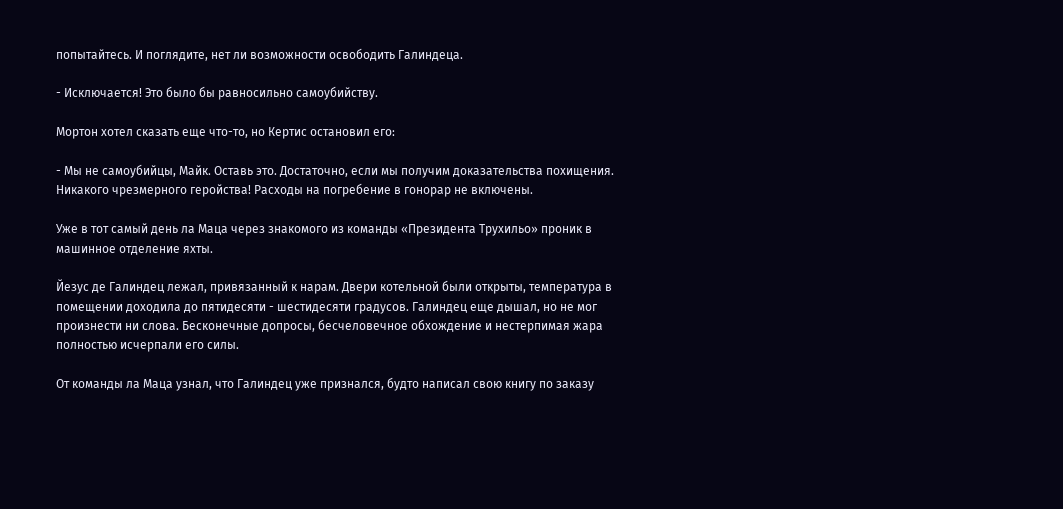попытайтесь. И поглядите, нет ли возможности освободить Галиндеца.

- Исключается! Это было бы равносильно самоубийству.

Мортон хотел сказать еще что-то, но Кертис остановил его:

- Мы не самоубийцы, Майк. Оставь это. Достаточно, если мы получим доказательства похищения. Никакого чрезмерного геройства! Расходы на погребение в гонорар не включены.

Уже в тот самый день ла Маца через знакомого из команды «Президента Трухильо» проник в машинное отделение яхты.

Йезус де Галиндец лежал, привязанный к нарам. Двери котельной были открыты, температура в помещении доходила до пятидесяти - шестидесяти градусов. Галиндец еще дышал, но не мог произнести ни слова. Бесконечные допросы, бесчеловечное обхождение и нестерпимая жара полностью исчерпали его силы.

От команды ла Маца узнал, что Галиндец уже признался, будто написал свою книгу по заказу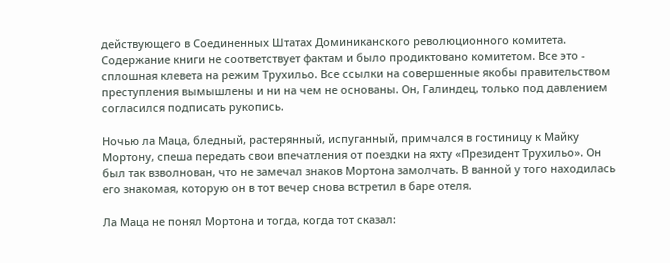действующего в Соединенных Штатах Доминиканского революционного комитета. Содержание книги не соответствует фактам и было продиктовано комитетом. Все это - сплошная клевета на режим Трухильо. Все ссылки на совершенные якобы правительством преступления вымышлены и ни на чем не основаны. Он, Галиндец, только под давлением согласился подписать рукопись.

Ночью ла Маца, бледный, растерянный, испуганный, примчался в гостиницу к Майку Мортону, спеша передать свои впечатления от поездки на яхту «Президент Трухильо». Он был так взволнован, что не замечал знаков Мортона замолчать. В ванной у того находилась его знакомая, которую он в тот вечер снова встретил в баре отеля.

Ла Маца не понял Мортона и тогда, когда тот сказал: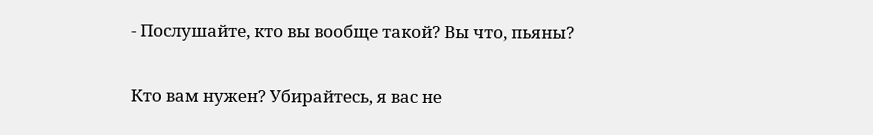- Послушайте, кто вы вообще такой? Вы что, пьяны?

Кто вам нужен? Убирайтесь, я вас не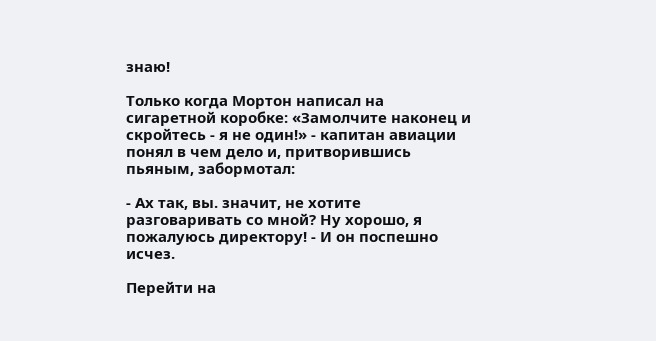знаю!

Только когда Мортон написал на сигаретной коробке: «Замолчите наконец и скройтесь - я не один!» - капитан авиации понял в чем дело и, притворившись пьяным, забормотал:

- Ах так, вы. значит, не хотите разговаривать со мной? Ну хорошо, я пожалуюсь директору! - И он поспешно исчез.

Перейти на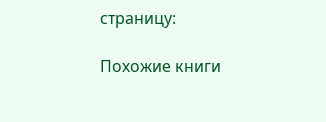страницу:

Похожие книги